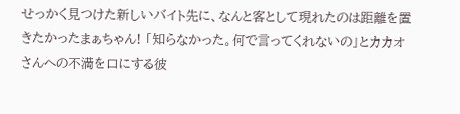せっかく見つけた新しいバイト先に、なんと客として現れたのは距離を置きたかったまぁちゃん! 「知らなかった。何で言ってくれないの」とカカオさんへの不満を口にする彼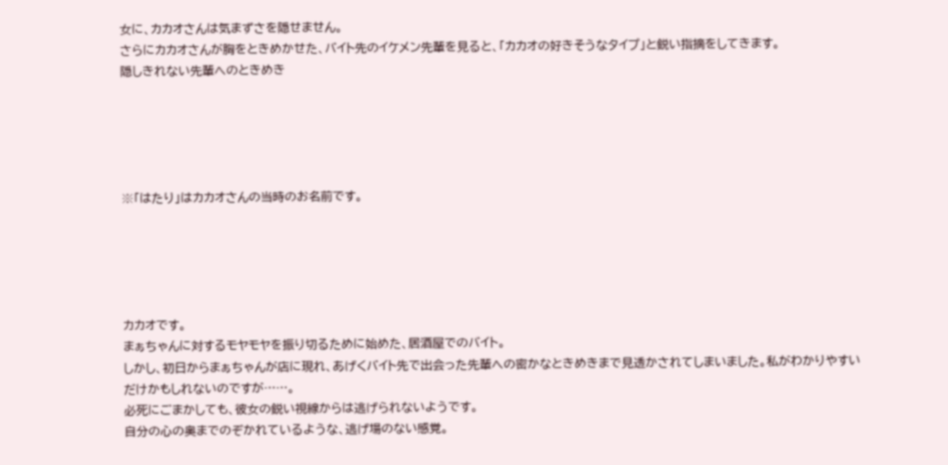女に、カカオさんは気まずさを隠せません。
さらにカカオさんが胸をときめかせた、バイト先のイケメン先輩を見ると、「カカオの好きそうなタイプ」と鋭い指摘をしてきます。
隠しきれない先輩へのときめき





※「はたり」はカカオさんの当時のお名前です。





カカオです。
まぁちゃんに対するモヤモヤを振り切るために始めた、居酒屋でのバイト。
しかし、初日からまぁちゃんが店に現れ、あげくバイト先で出会った先輩への密かなときめきまで見透かされてしまいました。私がわかりやすいだけかもしれないのですが……。
必死にごまかしても、彼女の鋭い視線からは逃げられないようです。
自分の心の奥までのぞかれているような、逃げ場のない感覚。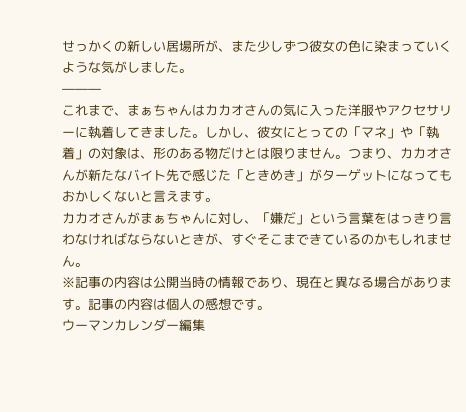せっかくの新しい居場所が、また少しずつ彼女の色に染まっていくような気がしました。
―――
これまで、まぁちゃんはカカオさんの気に入った洋服やアクセサリーに執着してきました。しかし、彼女にとっての「マネ」や「執着」の対象は、形のある物だけとは限りません。つまり、カカオさんが新たなバイト先で感じた「ときめき」がターゲットになってもおかしくないと言えます。
カカオさんがまぁちゃんに対し、「嫌だ」という言葉をはっきり言わなければならないときが、すぐそこまできているのかもしれません。
※記事の内容は公開当時の情報であり、現在と異なる場合があります。記事の内容は個人の感想です。
ウーマンカレンダー編集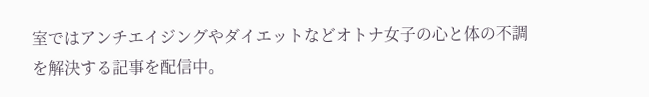室ではアンチエイジングやダイエットなどオトナ女子の心と体の不調を解決する記事を配信中。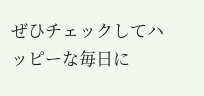ぜひチェックしてハッピーな毎日に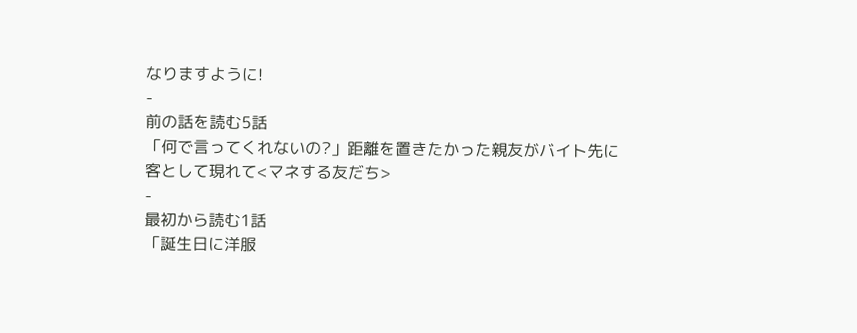なりますように!
-
前の話を読む5話
「何で言ってくれないの?」距離を置きたかった親友がバイト先に客として現れて<マネする友だち>
-
最初から読む1話
「誕生日に洋服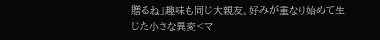贈るね」趣味も同じ大親友。好みが重なり始めて生じた小さな異変<マ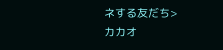ネする友だち>
カカオ